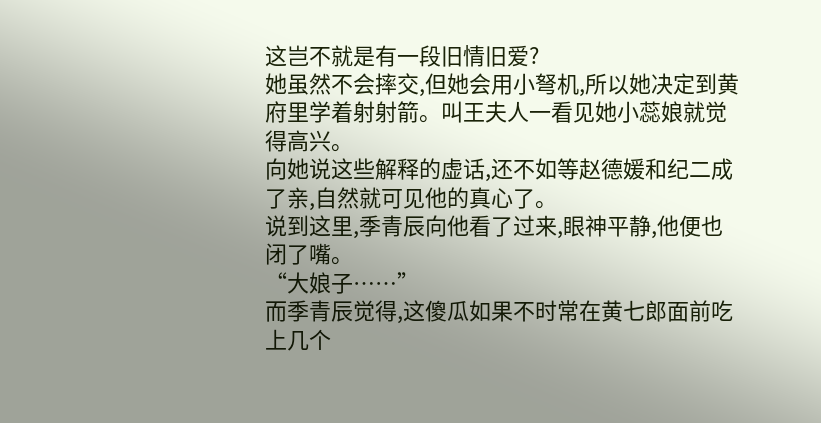这岂不就是有一段旧情旧爱?
她虽然不会摔交,但她会用小弩机,所以她决定到黄府里学着射射箭。叫王夫人一看见她小蕊娘就觉得高兴。
向她说这些解释的虚话,还不如等赵德媛和纪二成了亲,自然就可见他的真心了。
说到这里,季青辰向他看了过来,眼神平静,他便也闭了嘴。
“大娘子……”
而季青辰觉得,这傻瓜如果不时常在黄七郎面前吃上几个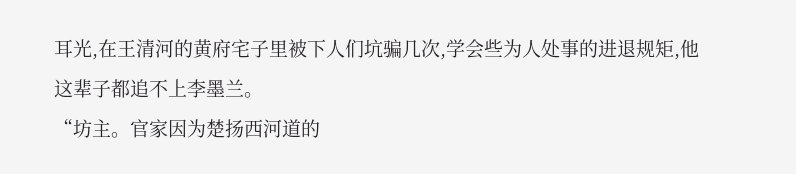耳光,在王清河的黄府宅子里被下人们坑骗几次,学会些为人处事的进退规矩,他这辈子都追不上李墨兰。
“坊主。官家因为楚扬西河道的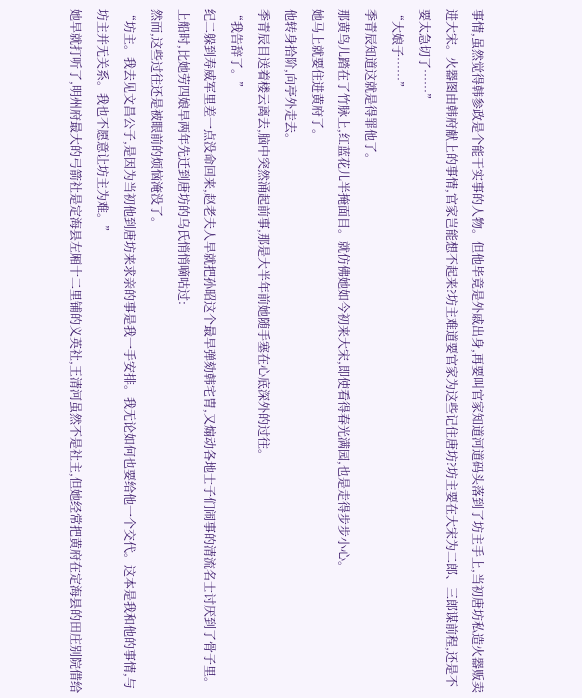事情,虽然觉得韩参政是个能干实事的人物。但他毕竟是外戚出身,再要叫官家知道河道码头落到了坊主手上,当初唐坊私造火器贩卖进大宋。火器图由韩府献上的事情,官家岂能想不起来?坊主难道要官家为这些记住唐坊?坊主要在大宋为二郎、三郎谋前程,还是不要太急切了……”
“大娘子……”
季青辰知道这就是得罪他了。
那黄鸟儿踏在了竹脉上,红蓝花儿半掩面目。就仿佛她如今初来大宋,即使看得春光满园,也是走得步步小心。
她马上就要住进黄府了。
他转身拾阶,向亭外走去。
季青辰目送着楼云离去,脑中突然涌起前事,那是大半年前她随手塞在心底深外的过往。
“我告辞了。”
纪二躲到寿威军里差一点没命回来,赵老夫人早就把孙昭这个最早弹劾韩宅胄,又煽动各地士子们闹事的清流名士讨厌到了骨子里。
上船时,比她劳四娘早两年先迁到唐坊的乌氏悄悄嘀咕过:
然而,这些过往还是被眼前的烦恼淹没了。
“坊主。我去见文昌公子,是因为当初他到唐坊来求亲的事是我一手安排。我无论如何也要给他一个交代。这本是我和他的事情,与坊主并无关系。我也不愿意让坊主为难。”
她早就打听了,明州府最大的弓箭社是定海县左厢十二里铺的义英社,王清河虽然不是社主,但她经常把黄府在定海县的田庄别院借给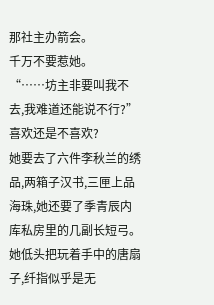那社主办箭会。
千万不要惹她。
“……坊主非要叫我不去,我难道还能说不行?”
喜欢还是不喜欢?
她要去了六件李秋兰的绣品,两箱子汉书,三匣上品海珠,她还要了季青辰内库私房里的几副长短弓。
她低头把玩着手中的唐扇子,纤指似乎是无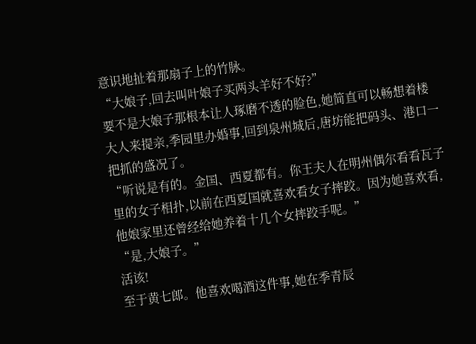意识地扯着那扇子上的竹脉。
“大娘子,回去叫叶娘子买两头羊好不好?”
要不是大娘子那根本让人琢磨不透的脸色,她简直可以畅想着楼大人来提亲,季园里办婚事,回到泉州城后,唐坊能把码头、港口一把抓的盛况了。
“听说是有的。金国、西夏都有。你王夫人在明州偶尔看看瓦子里的女子相扑,以前在西夏国就喜欢看女子摔跤。因为她喜欢看,他娘家里还曾经给她养着十几个女摔跤手呢。”
“是,大娘子。”
活该!
至于黄七郎。他喜欢喝酒这件事,她在季青辰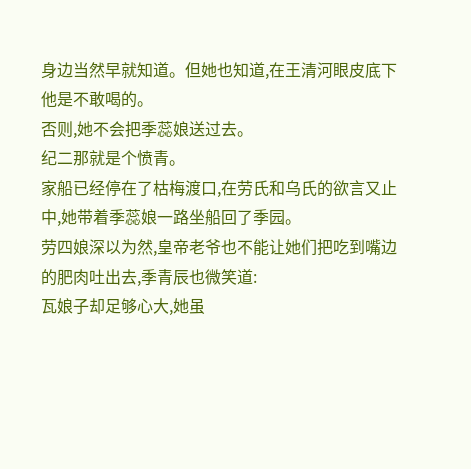身边当然早就知道。但她也知道,在王清河眼皮底下他是不敢喝的。
否则,她不会把季蕊娘送过去。
纪二那就是个愤青。
家船已经停在了枯梅渡口,在劳氏和乌氏的欲言又止中,她带着季蕊娘一路坐船回了季园。
劳四娘深以为然,皇帝老爷也不能让她们把吃到嘴边的肥肉吐出去,季青辰也微笑道:
瓦娘子却足够心大,她虽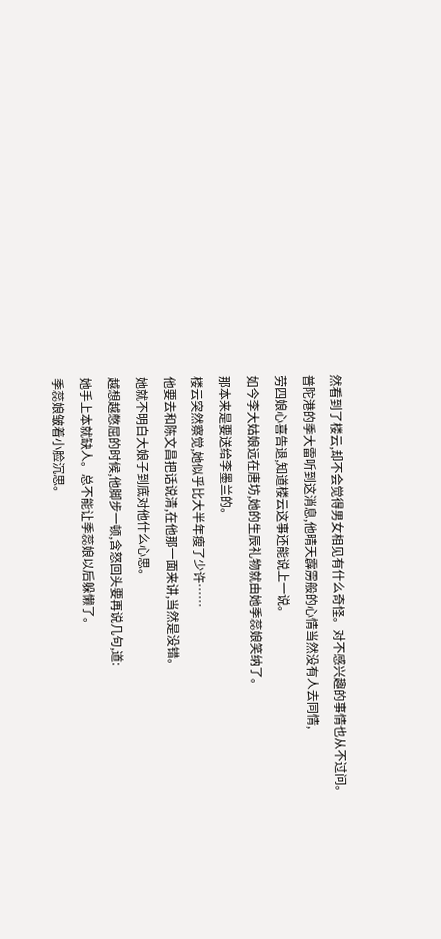然看到了楼云,却不会觉得男女相见有什么奇怪。对不感兴趣的事情也从不过问。
普陀港的季大雷听到这消息,他晴天霹雳般的心情当然没有人去同情,
劳四娘心喜告退,知道楼云这事还能说上一说。
如今李大姑娘远在唐坊,她的生辰礼物就由她季蕊娘笑纳了。
那本来是要送给李墨兰的。
楼云突然察觉,她似乎比大半年瘦了少许……
他要去和陈文昌把话说清,在他那一面来讲,当然是没错。
她就不明白大娘子到底对他什么心思。
越想越憋屈的时候,他脚步一顿,含怒回头要再说几句,道:
她手上本就缺人。总不能让季蕊娘以后躲懒了。
季蕊娘皱着小脸沉思。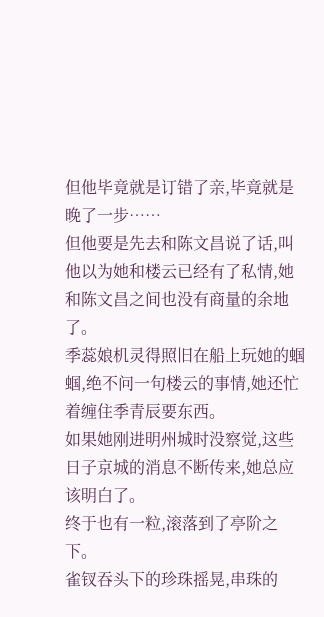但他毕竟就是订错了亲,毕竟就是晚了一步……
但他要是先去和陈文昌说了话,叫他以为她和楼云已经有了私情,她和陈文昌之间也没有商量的余地了。
季蕊娘机灵得照旧在船上玩她的蝈蝈,绝不问一句楼云的事情,她还忙着缠住季青辰要东西。
如果她刚进明州城时没察觉,这些日子京城的消息不断传来,她总应该明白了。
终于也有一粒,滚落到了亭阶之下。
雀钗吞头下的珍珠摇晃,串珠的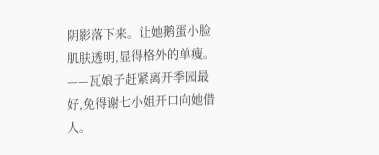阴影落下来。让她鹅蛋小脸肌肤透明,显得格外的单瘦。
——瓦娘子赶紧离开季园最好,免得谢七小姐开口向她借人。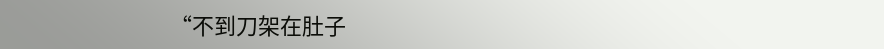“不到刀架在肚子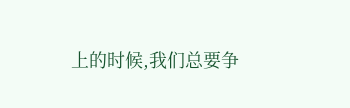上的时候,我们总要争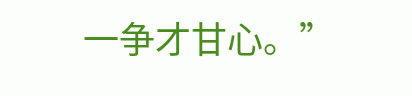一争才甘心。”